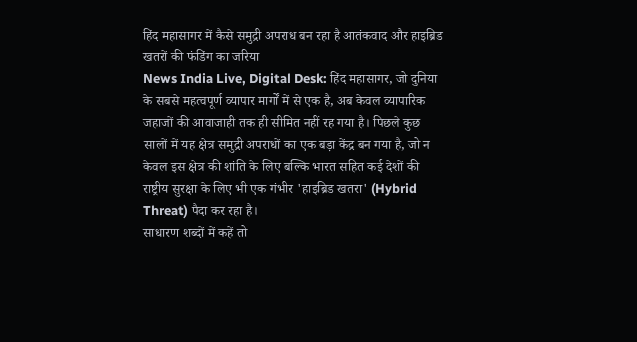हिंद महासागर में कैसे समुद्री अपराध बन रहा है आतंकवाद और हाइब्रिड खतरों की फंडिंग का जरिया
News India Live, Digital Desk: हिंद महासागर, जो दुनिया के सबसे महत्वपूर्ण व्यापार मार्गों में से एक है, अब केवल व्यापारिक जहाजों की आवाजाही तक ही सीमित नहीं रह गया है। पिछले कुछ सालों में यह क्षेत्र समुद्री अपराधों का एक बड़ा केंद्र बन गया है, जो न केवल इस क्षेत्र की शांति के लिए बल्कि भारत सहित कई देशों की राष्ट्रीय सुरक्षा के लिए भी एक गंभीर 'हाइब्रिड खतरा' (Hybrid Threat) पैदा कर रहा है।
साधारण शब्दों में कहें तो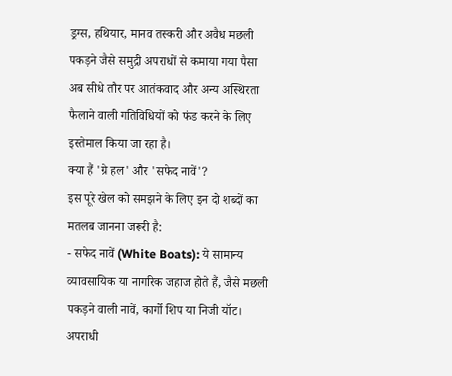ड्रग्स, हथियार, मानव तस्करी और अवैध मछली पकड़ने जैसे समुद्री अपराधों से कमाया गया पैसा अब सीधे तौर पर आतंकवाद और अन्य अस्थिरता फैलाने वाली गतिविधियों को फंड करने के लिए इस्तेमाल किया जा रहा है।
क्या हैं 'ग्रे हल' और 'सफेद नावें'?
इस पूरे खेल को समझने के लिए इन दो शब्दों का मतलब जानना जरूरी है:
- सफेद नावें (White Boats): ये सामान्य व्यावसायिक या नागरिक जहाज होते हैं, जैसे मछली पकड़ने वाली नावें, कार्गो शिप या निजी यॉट। अपराधी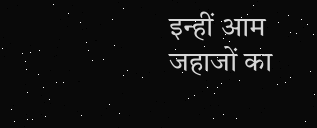इन्हीं आम जहाजों का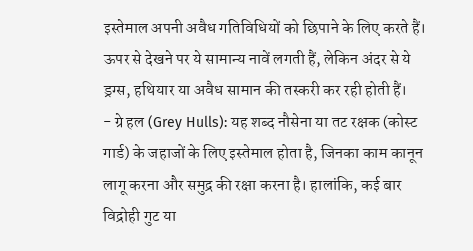इस्तेमाल अपनी अवैध गतिविधियों को छिपाने के लिए करते हैं। ऊपर से देखने पर ये सामान्य नावें लगती हैं, लेकिन अंदर से ये ड्रग्स, हथियार या अवैध सामान की तस्करी कर रही होती हैं।
- ग्रे हल (Grey Hulls): यह शब्द नौसेना या तट रक्षक (कोस्ट गार्ड) के जहाजों के लिए इस्तेमाल होता है, जिनका काम कानून लागू करना और समुद्र की रक्षा करना है। हालांकि, कई बार विद्रोही गुट या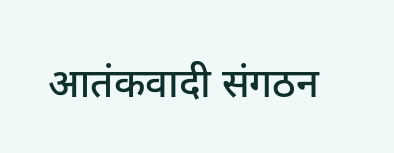आतंकवादी संगठन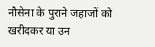नौसेना के पुराने जहाजों को खरीदकर या उन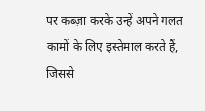पर कब्ज़ा करके उन्हें अपने गलत कामों के लिए इस्तेमाल करते हैं, जिससे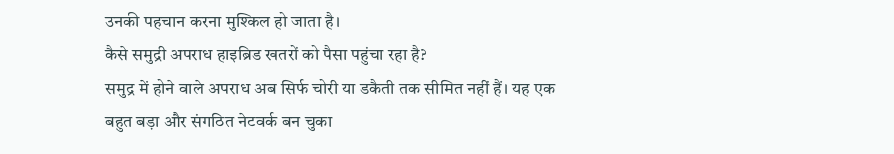उनकी पहचान करना मुश्किल हो जाता है।
कैसे समुद्री अपराध हाइब्रिड खतरों को पैसा पहुंचा रहा है?
समुद्र में होने वाले अपराध अब सिर्फ चोरी या डकैती तक सीमित नहीं हैं। यह एक बहुत बड़ा और संगठित नेटवर्क बन चुका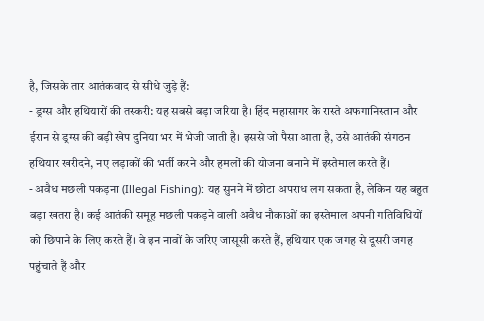है, जिसके तार आतंकवाद से सीधे जुड़े हैं:
- ड्रग्स और हथियारों की तस्करी: यह सबसे बड़ा जरिया है। हिंद महासागर के रास्ते अफगानिस्तान और ईरान से ड्रग्स की बड़ी खेप दुनिया भर में भेजी जाती है। इससे जो पैसा आता है, उसे आतंकी संगठन हथियार खरीदने, नए लड़ाकों की भर्ती करने और हमलों की योजना बनाने में इस्तेमाल करते हैं।
- अवैध मछली पकड़ना (Illegal Fishing): यह सुनने में छोटा अपराध लग सकता है, लेकिन यह बहुत बड़ा खतरा है। कई आतंकी समूह मछली पकड़ने वाली अवैध नौकाओं का इस्तेमाल अपनी गतिविधियों को छिपाने के लिए करते हैं। वे इन नावों के जरिए जासूसी करते हैं, हथियार एक जगह से दूसरी जगह पहुंचाते हैं और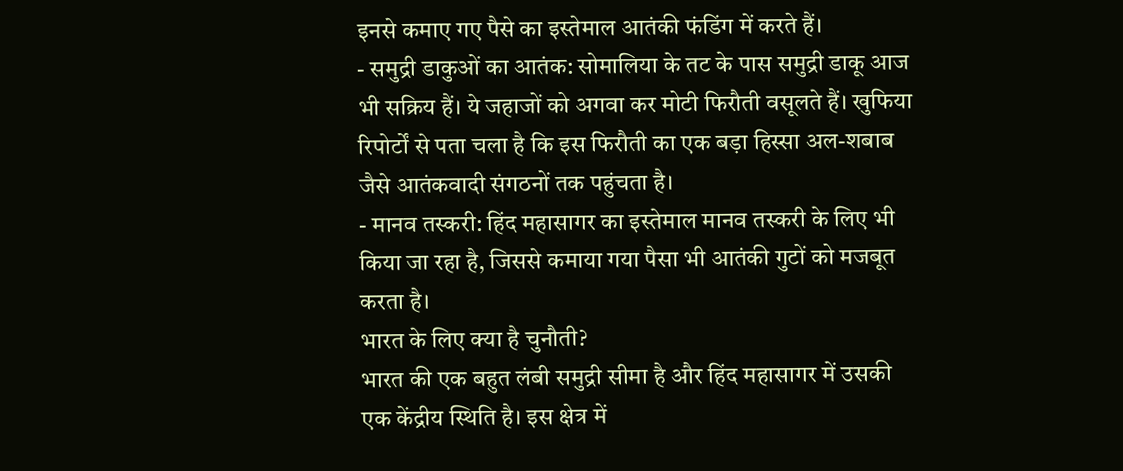इनसे कमाए गए पैसे का इस्तेमाल आतंकी फंडिंग में करते हैं।
- समुद्री डाकुओं का आतंक: सोमालिया के तट के पास समुद्री डाकू आज भी सक्रिय हैं। ये जहाजों को अगवा कर मोटी फिरौती वसूलते हैं। खुफिया रिपोर्टों से पता चला है कि इस फिरौती का एक बड़ा हिस्सा अल-शबाब जैसे आतंकवादी संगठनों तक पहुंचता है।
- मानव तस्करी: हिंद महासागर का इस्तेमाल मानव तस्करी के लिए भी किया जा रहा है, जिससे कमाया गया पैसा भी आतंकी गुटों को मजबूत करता है।
भारत के लिए क्या है चुनौती?
भारत की एक बहुत लंबी समुद्री सीमा है और हिंद महासागर में उसकी एक केंद्रीय स्थिति है। इस क्षेत्र में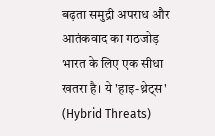बढ़ता समुद्री अपराध और आतंकवाद का गठजोड़ भारत के लिए एक सीधा खतरा है। ये 'हाइ-थ्रेट्स' (Hybrid Threats)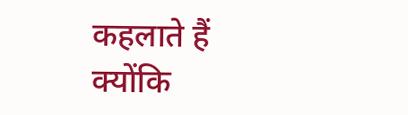कहलाते हैं क्योंकि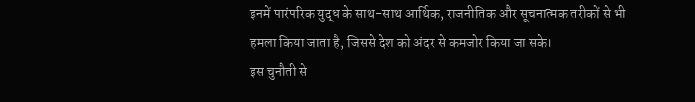इनमें पारंपरिक युद्ध के साथ-साथ आर्थिक, राजनीतिक और सूचनात्मक तरीकों से भी हमला किया जाता है, जिससे देश को अंदर से कमजोर किया जा सके।
इस चुनौती से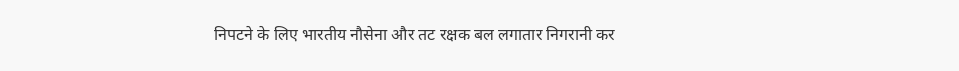निपटने के लिए भारतीय नौसेना और तट रक्षक बल लगातार निगरानी कर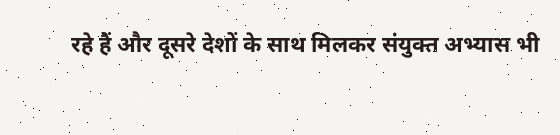रहे हैं और दूसरे देशों के साथ मिलकर संयुक्त अभ्यास भी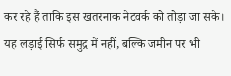कर रहे हैं ताकि इस खतरनाक नेटवर्क को तोड़ा जा सके। यह लड़ाई सिर्फ समुद्र में नहीं, बल्कि जमीन पर भी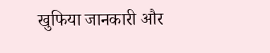खुफिया जानकारी और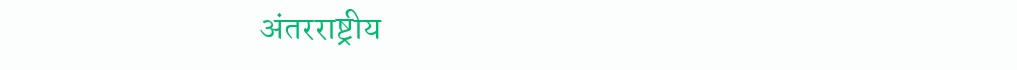अंतरराष्ट्रीय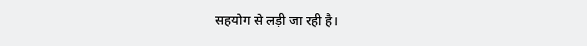सहयोग से लड़ी जा रही है।